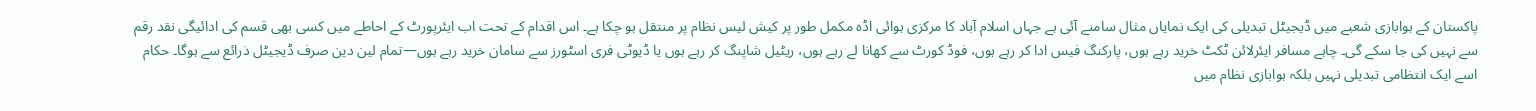پاکستان کے ہوابازی شعبے میں ڈیجیٹل تبدیلی کی ایک نمایاں مثال سامنے آئی ہے جہاں اسلام آباد کا مرکزی ہوائی اڈہ مکمل طور پر کیش لیس نظام پر منتقل ہو چکا ہے۔ اس اقدام کے تحت اب ایئرپورٹ کے احاطے میں کسی بھی قسم کی ادائیگی نقد رقم سے نہیں کی جا سکے گی۔ چاہے مسافر ایئرلائن ٹکٹ خرید رہے ہوں، پارکنگ فیس ادا کر رہے ہوں، فوڈ کورٹ سے کھانا لے رہے ہوں، ریٹیل شاپنگ کر رہے ہوں یا ڈیوٹی فری اسٹورز سے سامان خرید رہے ہوں—تمام لین دین صرف ڈیجیٹل ذرائع سے ہوگا۔ حکام اسے ایک انتظامی تبدیلی نہیں بلکہ ہوابازی نظام میں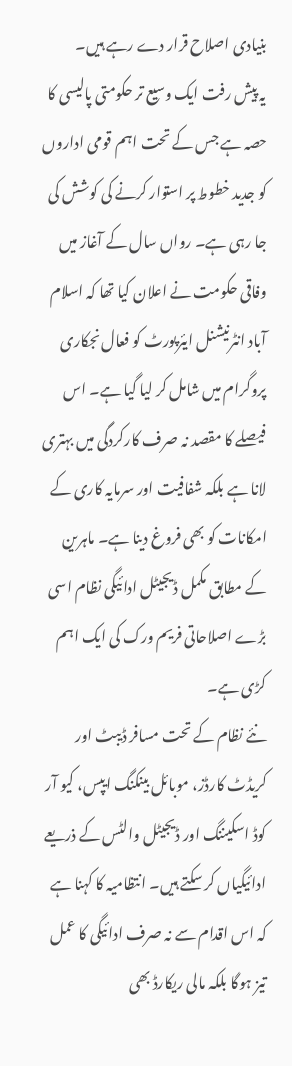بنیادی اصلاح قرار دے رہے ہیں۔
یہ پیش رفت ایک وسیع تر حکومتی پالیسی کا حصہ ہے جس کے تحت اہم قومی اداروں کو جدید خطوط پر استوار کرنے کی کوشش کی جا رہی ہے۔ رواں سال کے آغاز میں وفاقی حکومت نے اعلان کیا تھا کہ اسلام آباد انٹرنیشنل ایئرپورٹ کو فعال نجکاری پروگرام میں شامل کر لیا گیا ہے۔ اس فیصلے کا مقصد نہ صرف کارکردگی میں بہتری لانا ہے بلکہ شفافیت اور سرمایہ کاری کے امکانات کو بھی فروغ دینا ہے۔ ماہرین کے مطابق مکمل ڈیجیٹل ادائیگی نظام اسی بڑے اصلاحاتی فریم ورک کی ایک اہم کڑی ہے۔
نئے نظام کے تحت مسافر ڈیبٹ اور کریڈٹ کارڈز، موبائل بینکنگ ایپس، کیو آر کوڈ اسکیننگ اور ڈیجیٹل والٹس کے ذریعے ادائیگیاں کر سکتے ہیں۔ انتظامیہ کا کہنا ہے کہ اس اقدام سے نہ صرف ادائیگی کا عمل تیز ہوگا بلکہ مالی ریکارڈ بھی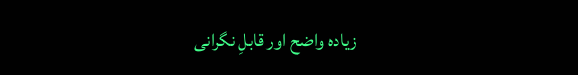زیادہ واضح اور قابلِ نگرانی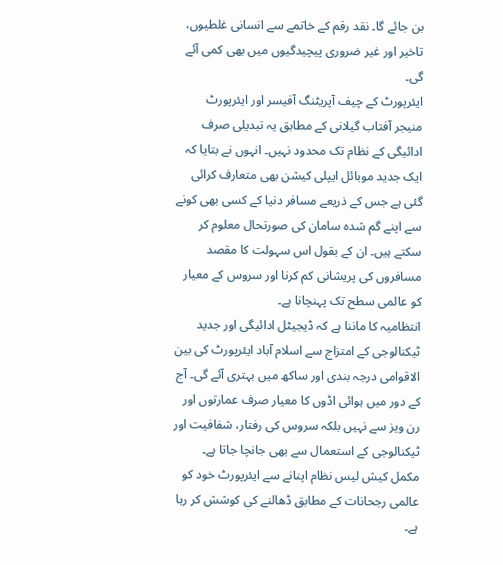بن جائے گا۔ نقد رقم کے خاتمے سے انسانی غلطیوں، تاخیر اور غیر ضروری پیچیدگیوں میں بھی کمی آئے گی۔
ایئرپورٹ کے چیف آپریٹنگ آفیسر اور ایئرپورٹ منیجر آفتاب گیلانی کے مطابق یہ تبدیلی صرف ادائیگی کے نظام تک محدود نہیں۔ انہوں نے بتایا کہ ایک جدید موبائل ایپلی کیشن بھی متعارف کرائی گئی ہے جس کے ذریعے مسافر دنیا کے کسی بھی کونے سے اپنے گم شدہ سامان کی صورتحال معلوم کر سکتے ہیں۔ ان کے بقول اس سہولت کا مقصد مسافروں کی پریشانی کم کرنا اور سروس کے معیار کو عالمی سطح تک پہنچانا ہے۔
انتظامیہ کا ماننا ہے کہ ڈیجیٹل ادائیگی اور جدید ٹیکنالوجی کے امتزاج سے اسلام آباد ایئرپورٹ کی بین الاقوامی درجہ بندی اور ساکھ میں بہتری آئے گی۔ آج کے دور میں ہوائی اڈوں کا معیار صرف عمارتوں اور رن ویز سے نہیں بلکہ سروس کی رفتار، شفافیت اور ٹیکنالوجی کے استعمال سے بھی جانچا جاتا ہے۔ مکمل کیش لیس نظام اپنانے سے ایئرپورٹ خود کو عالمی رجحانات کے مطابق ڈھالنے کی کوشش کر رہا ہے۔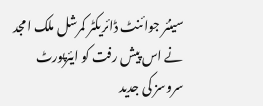سینئر جوائنٹ ڈائریکٹر کمرشل ملک امجد نے اس پیش رفت کو ایئرپورٹ سروسز کی جدید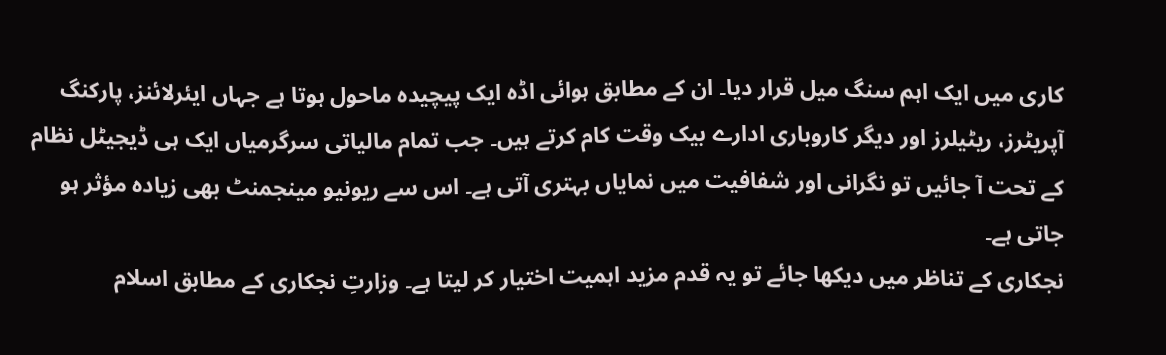کاری میں ایک اہم سنگ میل قرار دیا۔ ان کے مطابق ہوائی اڈہ ایک پیچیدہ ماحول ہوتا ہے جہاں ایئرلائنز، پارکنگ آپریٹرز، ریٹیلرز اور دیگر کاروباری ادارے بیک وقت کام کرتے ہیں۔ جب تمام مالیاتی سرگرمیاں ایک ہی ڈیجیٹل نظام کے تحت آ جائیں تو نگرانی اور شفافیت میں نمایاں بہتری آتی ہے۔ اس سے ریونیو مینجمنٹ بھی زیادہ مؤثر ہو جاتی ہے۔
نجکاری کے تناظر میں دیکھا جائے تو یہ قدم مزید اہمیت اختیار کر لیتا ہے۔ وزارتِ نجکاری کے مطابق اسلام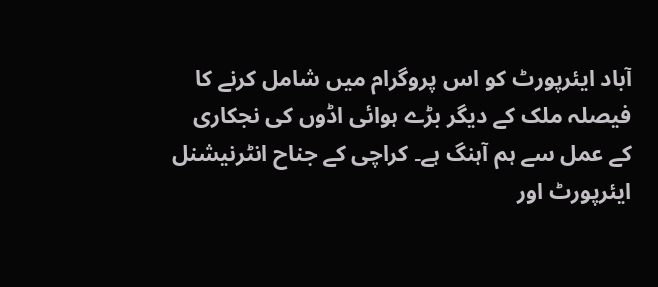آباد ایئرپورٹ کو اس پروگرام میں شامل کرنے کا فیصلہ ملک کے دیگر بڑے ہوائی اڈوں کی نجکاری کے عمل سے ہم آہنگ ہے۔ کراچی کے جناح انٹرنیشنل ایئرپورٹ اور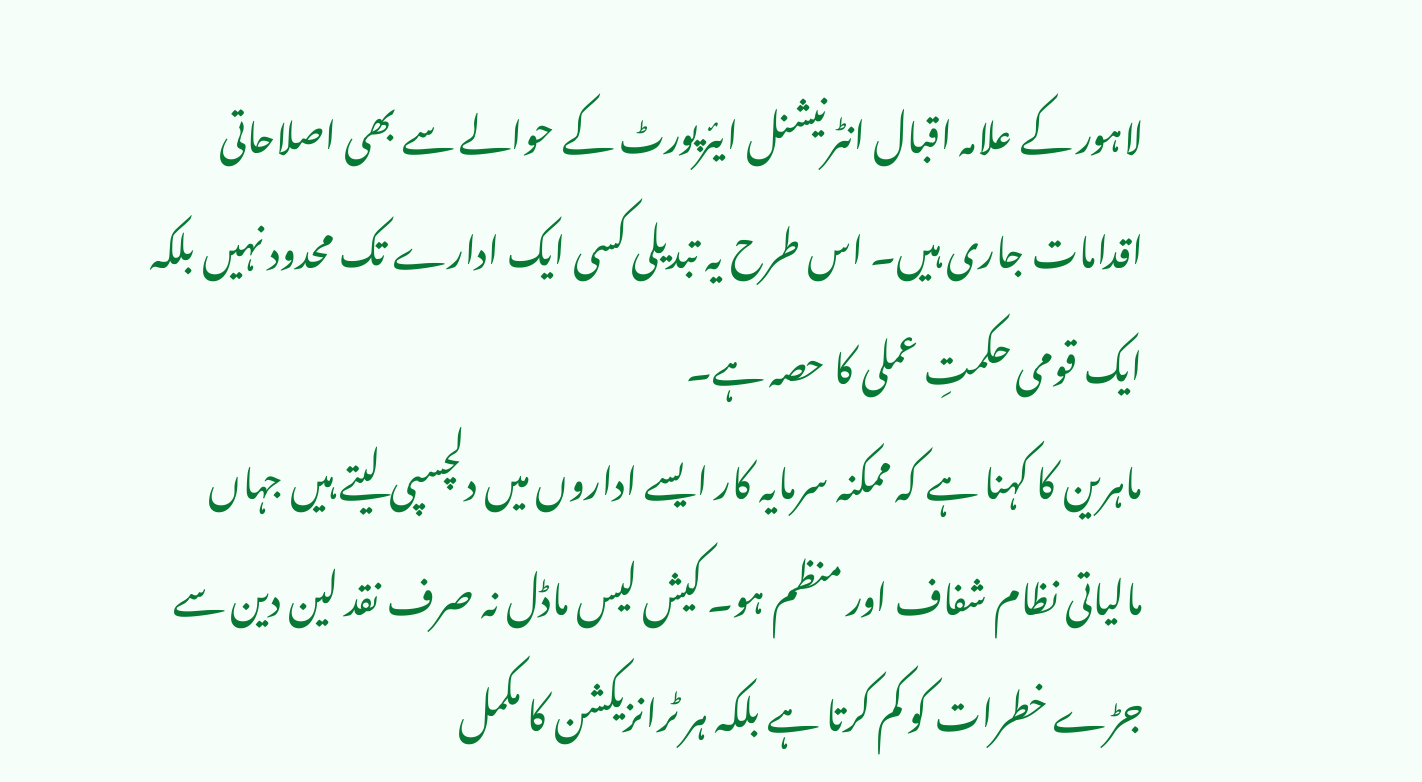لاہور کے علامہ اقبال انٹرنیشنل ایئرپورٹ کے حوالے سے بھی اصلاحاتی اقدامات جاری ہیں۔ اس طرح یہ تبدیلی کسی ایک ادارے تک محدود نہیں بلکہ ایک قومی حکمتِ عملی کا حصہ ہے۔
ماہرین کا کہنا ہے کہ ممکنہ سرمایہ کار ایسے اداروں میں دلچسپی لیتے ہیں جہاں مالیاتی نظام شفاف اور منظم ہو۔ کیش لیس ماڈل نہ صرف نقد لین دین سے جڑے خطرات کو کم کرتا ہے بلکہ ہر ٹرانزیکشن کا مکمل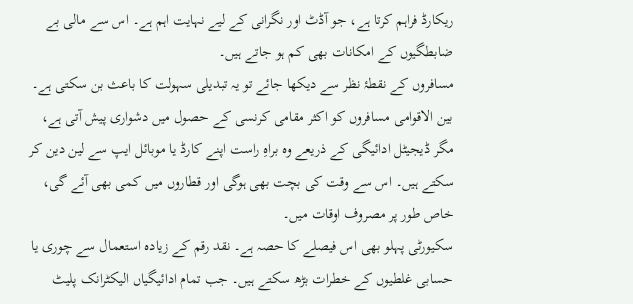ریکارڈ فراہم کرتا ہے، جو آڈٹ اور نگرانی کے لیے نہایت اہم ہے۔ اس سے مالی بے ضابطگیوں کے امکانات بھی کم ہو جاتے ہیں۔
مسافروں کے نقطۂ نظر سے دیکھا جائے تو یہ تبدیلی سہولت کا باعث بن سکتی ہے۔ بین الاقوامی مسافروں کو اکثر مقامی کرنسی کے حصول میں دشواری پیش آتی ہے، مگر ڈیجیٹل ادائیگی کے ذریعے وہ براہِ راست اپنے کارڈ یا موبائل ایپ سے لین دین کر سکتے ہیں۔ اس سے وقت کی بچت بھی ہوگی اور قطاروں میں کمی بھی آئے گی، خاص طور پر مصروف اوقات میں۔
سکیورٹی پہلو بھی اس فیصلے کا حصہ ہے۔ نقد رقم کے زیادہ استعمال سے چوری یا حسابی غلطیوں کے خطرات بڑھ سکتے ہیں۔ جب تمام ادائیگیاں الیکٹرانک پلیٹ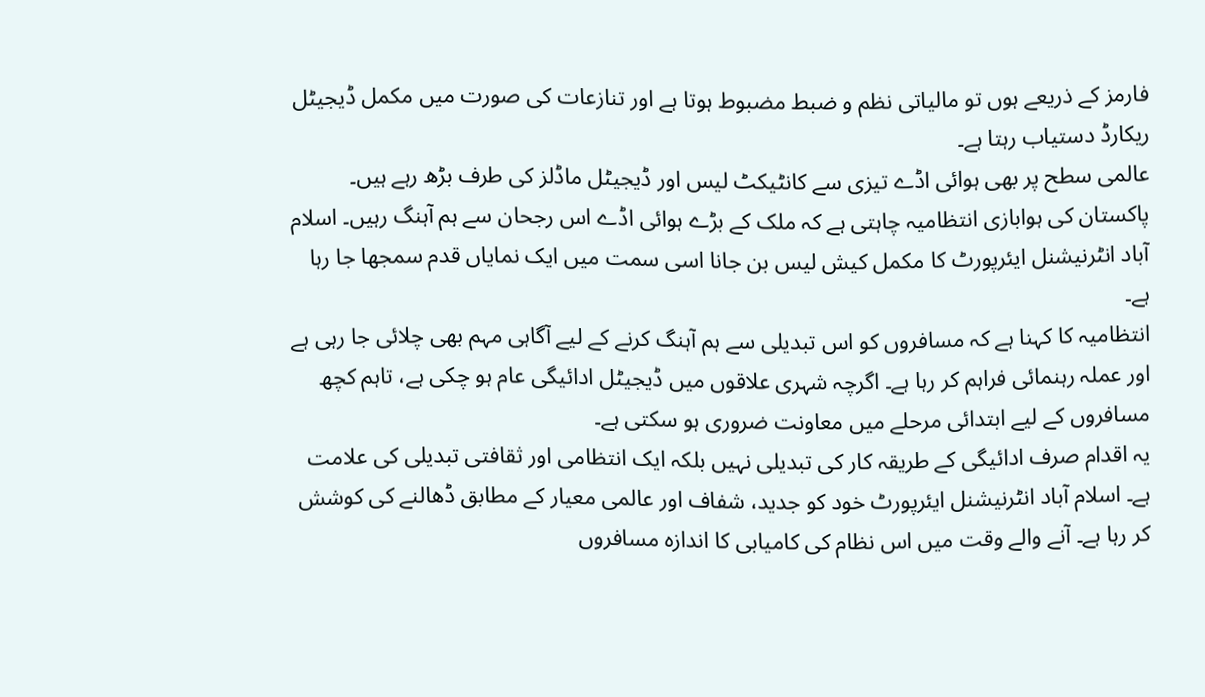فارمز کے ذریعے ہوں تو مالیاتی نظم و ضبط مضبوط ہوتا ہے اور تنازعات کی صورت میں مکمل ڈیجیٹل ریکارڈ دستیاب رہتا ہے۔
عالمی سطح پر بھی ہوائی اڈے تیزی سے کانٹیکٹ لیس اور ڈیجیٹل ماڈلز کی طرف بڑھ رہے ہیں۔ پاکستان کی ہوابازی انتظامیہ چاہتی ہے کہ ملک کے بڑے ہوائی اڈے اس رجحان سے ہم آہنگ رہیں۔ اسلام آباد انٹرنیشنل ایئرپورٹ کا مکمل کیش لیس بن جانا اسی سمت میں ایک نمایاں قدم سمجھا جا رہا ہے۔
انتظامیہ کا کہنا ہے کہ مسافروں کو اس تبدیلی سے ہم آہنگ کرنے کے لیے آگاہی مہم بھی چلائی جا رہی ہے اور عملہ رہنمائی فراہم کر رہا ہے۔ اگرچہ شہری علاقوں میں ڈیجیٹل ادائیگی عام ہو چکی ہے، تاہم کچھ مسافروں کے لیے ابتدائی مرحلے میں معاونت ضروری ہو سکتی ہے۔
یہ اقدام صرف ادائیگی کے طریقہ کار کی تبدیلی نہیں بلکہ ایک انتظامی اور ثقافتی تبدیلی کی علامت ہے۔ اسلام آباد انٹرنیشنل ایئرپورٹ خود کو جدید، شفاف اور عالمی معیار کے مطابق ڈھالنے کی کوشش کر رہا ہے۔ آنے والے وقت میں اس نظام کی کامیابی کا اندازہ مسافروں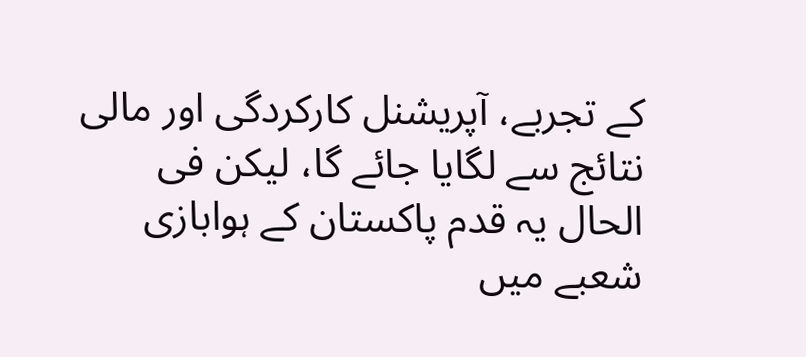کے تجربے، آپریشنل کارکردگی اور مالی نتائج سے لگایا جائے گا، لیکن فی الحال یہ قدم پاکستان کے ہوابازی شعبے میں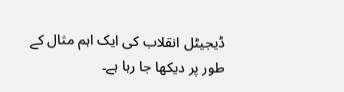ڈیجیٹل انقلاب کی ایک اہم مثال کے طور پر دیکھا جا رہا ہے۔